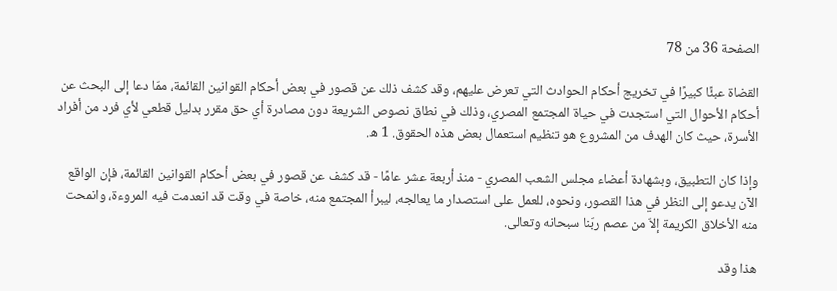الصفحة 36 من 78

القضاة عبئًا كبيرًا في تخريج أحكام الحوادث التي تعرض عليهم، وقد كشف ذلك عن قصور في بعض أحكام القوانين القائمة، ممّا دعا إلى البحث عن أحكام الأحوال التي استجدت في حياة المجتمع المصري، وذلك في نطاق نصوص الشريعة دون مصادرة أي حق مقرر بدليل قطعي لأي فرد من أفراد الأسرة، حيث كان الهدف من المشروع هو تنظيم استعمال بعض هذه الحقوق. 1 ه.

وإذا كان التطبيق، وبشهادة أعضاء مجلس الشعب المصري - منذ أربعة عشر عامًا - قد كشف عن قصور في بعض أحكام القوانين القائمة، فإن الواقع الآن يدعو إلى النظر في هذا القصور، ونحوه، للعمل على استصدار ما يعالجه، ليبرأ المجتمع منه، خاصة في وقت قد انعدمت فيه المروءة، وانمحت منه الأخلاق الكريمة إلاّ من عصم ربّنا سبحانه وتعالى.

هذا وقد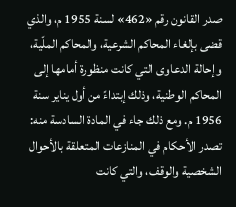صدر القانون رقم «462» لسنة 1955 م، والذي قضى بإلغاء المحاكم الشرعية، والمحاكم الملّية، وإحالة الدعاوى التي كانت منظورة أمامها إلى المحاكم الوطنية، وذلك إبتداءً من أول يناير سنة 1956 م. ومع ذلك جاء في المادة السادسة منه: تصدر الأحكام في المنازعات المتعلقة بالأحوال الشخصية والوقف، والتي كانت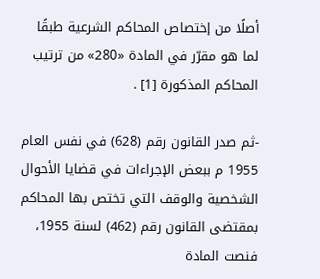أصلًا من إختصاص المحاكم الشرعية طبقًا لما هو مقرّر في المادة «280» من ترتيب المحاكم المذكورة [1] .

-ثم صدر القانون رقم (628) في نفس العام 1955 م ببعض الإجراءات في قضايا الأحوال الشخصية والوقف التي تختص بها المحاكم بمقتضى القانون رقم (462) لسنة 1955، فنصت المادة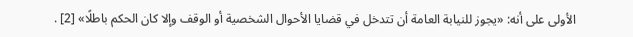الأولى على أنه: «يجوز للنيابة العامة أن تتدخل في قضايا الأحوال الشخصية أو الوقف وإلا كان الحكم باطلًا» [2] .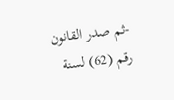-ثم صدر القانون رقم (62) لسنة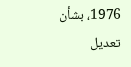1976، بشأن تعديل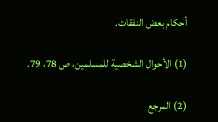أحكام بعض النفقات.

(1) الأحوال الشخصية للمسلمين، ص 78، 79.

(2) المرجع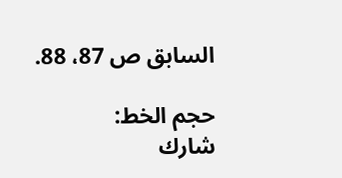السابق ص 87، 88.

حجم الخط:
شارك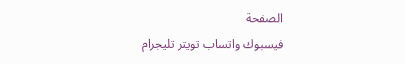الصفحة
فيسبوك واتساب تويتر تليجرام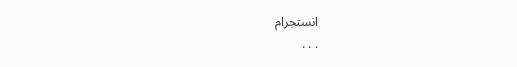انستجرام
. . .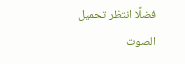فضلًا انتظر تحميل الصوت